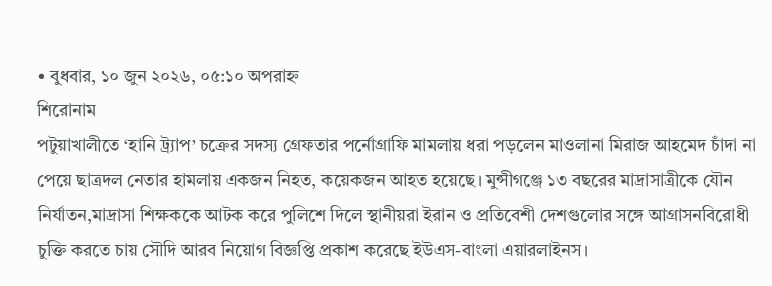• বুধবার, ১০ জুন ২০২৬, ০৫:১০ অপরাহ্ন
শিরোনাম
পটুয়াখালীতে ‘হানি ট্র্যাপ’ চক্রের সদস্য গ্রেফতার পর্নোগ্রাফি মামলায় ধরা পড়লেন মাওলানা মিরাজ আহমেদ চাঁদা না পেয়ে ছাত্রদল নেতার হামলায় একজন নিহত, কয়েকজন আহত হয়েছে। মুন্সীগঞ্জে ১৩ বছরের মাদ্রাসাত্রীকে যৌন নির্যাতন,মাদ্রাসা শিক্ষককে আটক করে পুলিশে দিলে স্থানীয়রা ইরান ও প্রতিবেশী দেশগুলোর সঙ্গে আগ্রাসনবিরোধী চুক্তি করতে চায় সৌদি আরব নিয়োগ বিজ্ঞপ্তি প্রকাশ করেছে ইউএস-বাংলা এয়ারলাইনস।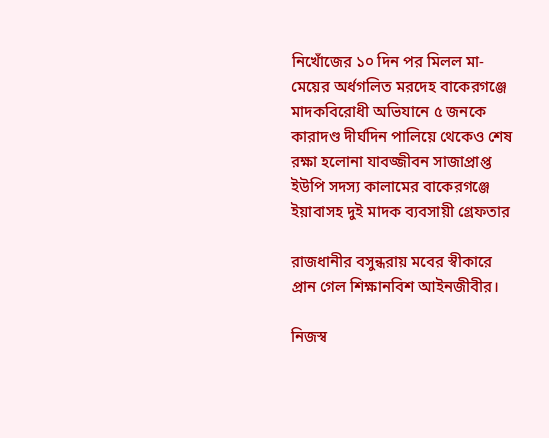নিখোঁজের ১০ দিন পর মিলল মা-মেয়ের অর্ধগলিত মরদেহ বাকেরগঞ্জে মাদকবিরোধী অভিযানে ৫ জনকে কারাদণ্ড দীর্ঘদিন পালিয়ে থেকেও শেষ রক্ষা হলোনা যাবজ্জীবন সাজাপ্রাপ্ত ইউপি সদস্য কালামের বাকেরগঞ্জে ইয়াবাসহ দুই মাদক ব্যবসায়ী গ্রেফতার

রাজধানীর বসুন্ধরায় মবের স্বীকারে প্রান গেল শিক্ষানবিশ আইনজীবীর।

নিজস্ব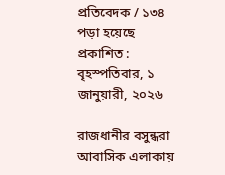প্রতিবেদক / ১৩৪ পড়া হয়েছে
প্রকাশিত : বৃহস্পতিবার, ১ জানুয়ারী, ২০২৬

রাজধানীর বসুন্ধরা আবাসিক এলাকায়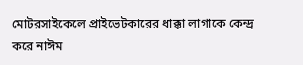মোটরসাইকেলে প্রাইভেটকারের ধাক্কা লাগাকে কেন্দ্র করে নাঈম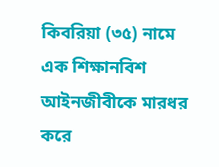কিবরিয়া (৩৫) নামে এক শিক্ষানবিশ আইনজীবীকে মারধর করে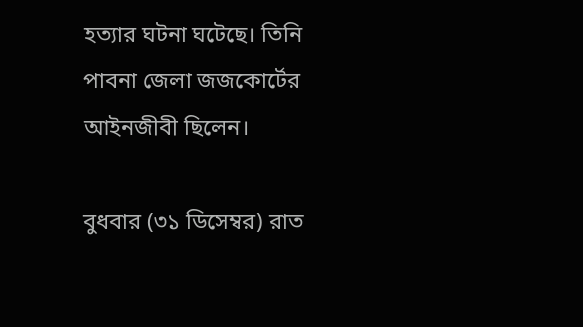হত্যার ঘটনা ঘটেছে। তিনি পাবনা জেলা জজকোর্টের আইনজীবী ছিলেন।

বুধবার (৩১ ডিসেম্বর) রাত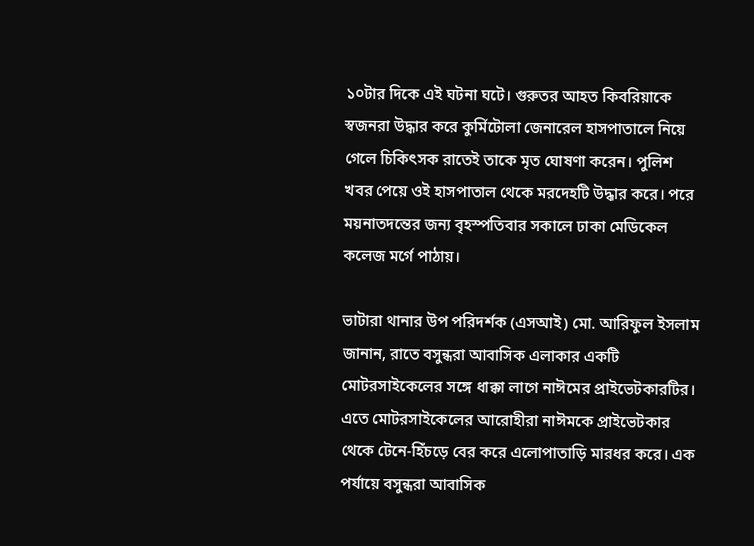১০টার দিকে এই ঘটনা ঘটে। গুরুতর আহত কিবরিয়াকে স্বজনরা উদ্ধার করে কুর্মিটোলা জেনারেল হাসপাতালে নিয়ে গেলে চিকিৎসক রাতেই তাকে মৃত ঘোষণা করেন। পুলিশ খবর পেয়ে ওই হাসপাতাল থেকে মরদেহটি উদ্ধার করে। পরে ময়নাতদন্তের জন্য বৃহস্পতিবার সকালে ঢাকা মেডিকেল কলেজ মর্গে পাঠায়।

ভাটারা থানার উপ পরিদর্শক (এসআই) মো. আরিফুল ইসলাম জানান, রাতে বসুন্ধরা আবাসিক এলাকার একটি মোটরসাইকেলের সঙ্গে ধাক্কা লাগে নাঈমের প্রাইভেটকারটির। এতে মোটরসাইকেলের আরোহীরা নাঈমকে প্রাইভেটকার থেকে টেনে-হিঁচড়ে বের করে এলোপাতাড়ি মারধর করে। এক পর্যায়ে বসুন্ধরা আবাসিক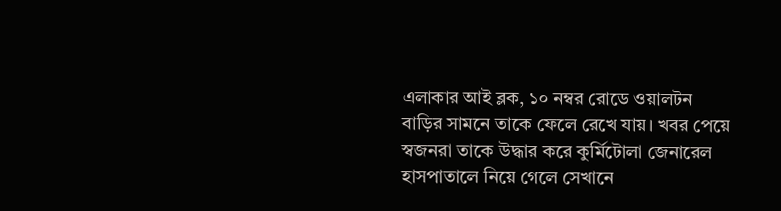এলাকার আই ব্লক, ১০ নম্বর রোডে ওয়ালটন বাড়ির সামনে তাকে ফেলে রেখে যায়। খবর পেয়ে স্বজনরা তাকে উদ্ধার করে কুর্মিটোলা জেনারেল হাসপাতালে নিয়ে গেলে সেখানে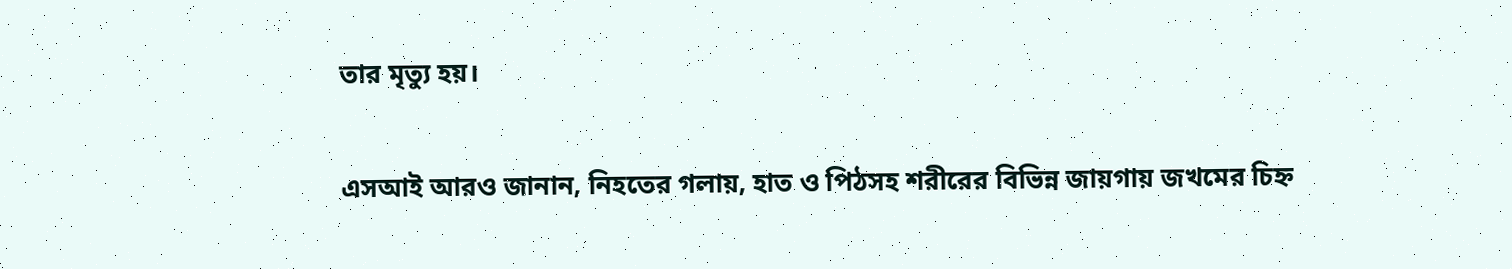তার মৃত্যু হয়।

এসআই আরও জানান, নিহতের গলায়, হাত ও পিঠসহ শরীরের বিভিন্ন জায়গায় জখমের চিহ্ন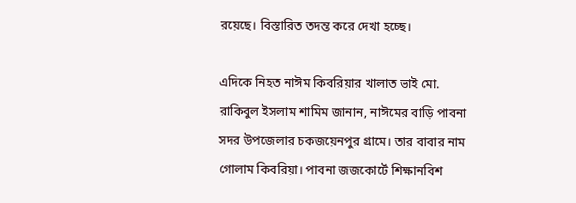রয়েছে। বিস্তারিত তদন্ত করে দেখা হচ্ছে।

এদিকে নিহত নাঈম কিবরিয়ার খালাত ভাই মো. রাকিবুল ইসলাম শামিম জানান, নাঈমের বাড়ি পাবনা সদর উপজেলার চকজয়েনপুর গ্রামে। তার বাবার নাম গোলাম কিবরিয়া। পাবনা জজকোর্টে শিক্ষানবিশ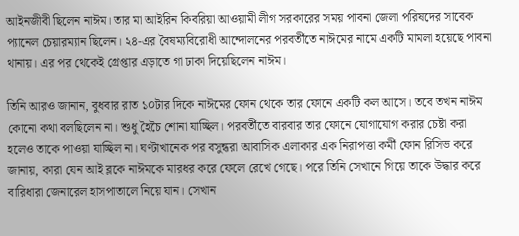আইনজীবী ছিলেন নাঈম। তার মা আইরিন কিবরিয়া আওয়ামী লীগ সরকারের সময় পাবনা জেলা পরিষদের সাবেক প্যানেল চেয়ারম্যান ছিলেন। ২৪-এর বৈষম্যবিরোধী আন্দোলনের পরবর্তীতে নাঈমের নামে একটি মামলা হয়েছে পাবনা থানায়। এর পর থেকেই গ্রেপ্তার এড়াতে গা ঢাকা দিয়েছিলেন নাঈম।

তিনি আরও জানান, বুধবার রাত ১০টার দিকে নাঈমের ফোন থেকে তার ফোনে একটি কল আসে। তবে তখন নাঈম কোনো কথা বলছিলেন না। শুধু হৈচৈ শোনা যাচ্ছিল। পরবর্তীতে বারবার তার ফোনে যোগাযোগ করার চেষ্টা করা হলেও তাকে পাওয়া যাচ্ছিল না। ঘণ্টাখানেক পর বসুন্ধরা আবাসিক এলাকার এক নিরাপত্তা কর্মী ফোন রিসিভ করে জানায়, কারা যেন আই ব্লকে নাঈমকে মারধর করে ফেলে রেখে গেছে। পরে তিনি সেখানে গিয়ে তাকে উদ্ধার করে বারিধারা জেনারেল হাসপাতালে নিয়ে যান। সেখান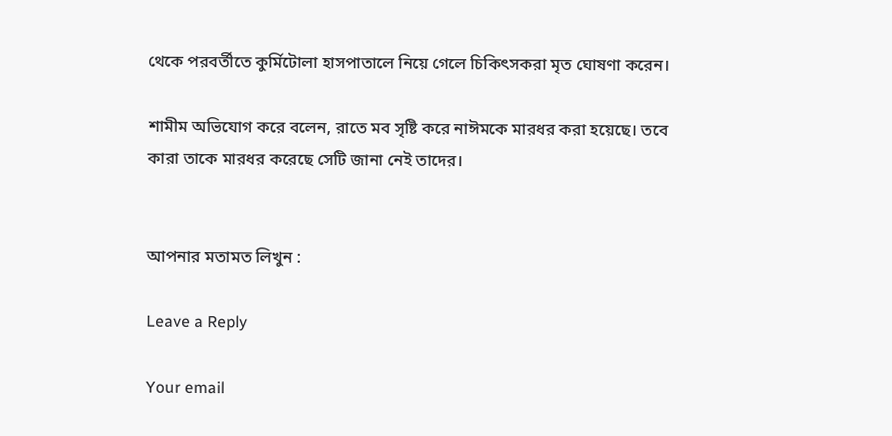থেকে পরবর্তীতে কুর্মিটোলা হাসপাতালে নিয়ে গেলে চিকিৎসকরা মৃত ঘোষণা করেন।

শামীম অভিযোগ করে বলেন, রাতে মব সৃষ্টি করে নাঈমকে মারধর করা হয়েছে। তবে কারা তাকে মারধর করেছে সেটি জানা নেই তাদের।


আপনার মতামত লিখুন :

Leave a Reply

Your email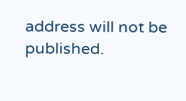address will not be published.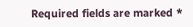Required fields are marked *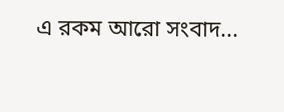এ রকম আরো সংবাদ...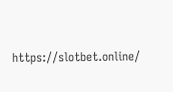https://slotbet.online/